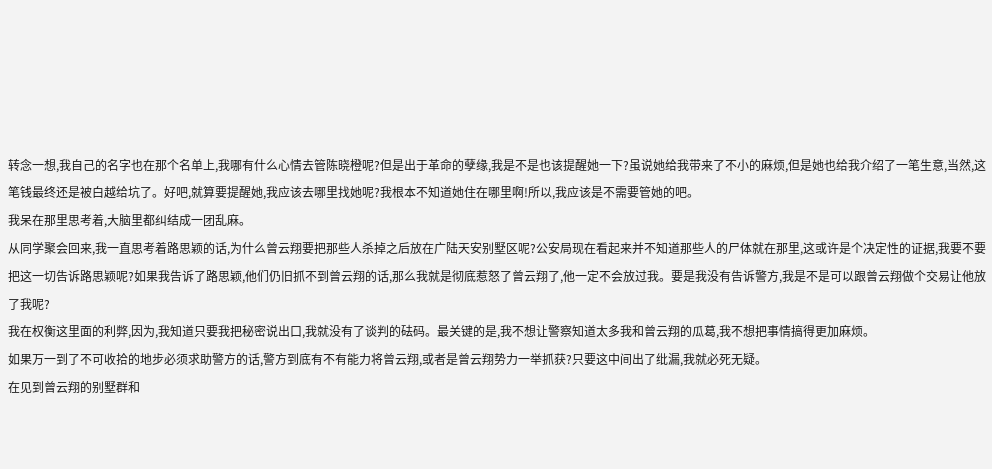转念一想,我自己的名字也在那个名单上,我哪有什么心情去管陈晓橙呢?但是出于革命的孽缘,我是不是也该提醒她一下?虽说她给我带来了不小的麻烦,但是她也给我介绍了一笔生意,当然,这笔钱最终还是被白越给坑了。好吧,就算要提醒她,我应该去哪里找她呢?我根本不知道她住在哪里啊!所以,我应该是不需要管她的吧。
我呆在那里思考着,大脑里都纠结成一团乱麻。
从同学聚会回来,我一直思考着路思颖的话,为什么曾云翔要把那些人杀掉之后放在广陆天安别墅区呢?公安局现在看起来并不知道那些人的尸体就在那里,这或许是个决定性的证据,我要不要把这一切告诉路思颖呢?如果我告诉了路思颖,他们仍旧抓不到曾云翔的话,那么我就是彻底惹怒了曾云翔了,他一定不会放过我。要是我没有告诉警方,我是不是可以跟曾云翔做个交易让他放了我呢?
我在权衡这里面的利弊,因为,我知道只要我把秘密说出口,我就没有了谈判的砝码。最关键的是,我不想让警察知道太多我和曾云翔的瓜葛,我不想把事情搞得更加麻烦。
如果万一到了不可收拾的地步必须求助警方的话,警方到底有不有能力将曾云翔,或者是曾云翔势力一举抓获?只要这中间出了纰漏,我就必死无疑。
在见到曾云翔的别墅群和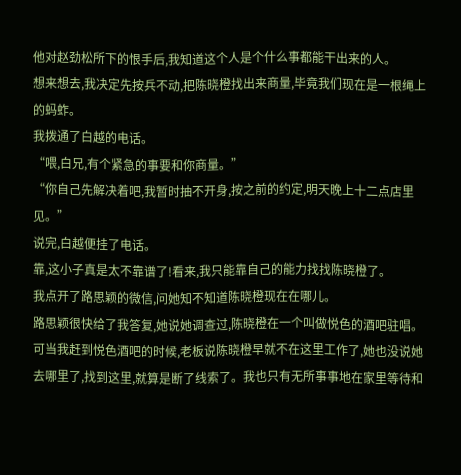他对赵劲松所下的恨手后,我知道这个人是个什么事都能干出来的人。
想来想去,我决定先按兵不动,把陈晓橙找出来商量,毕竟我们现在是一根绳上的蚂蚱。
我拨通了白越的电话。
“喂,白兄,有个紧急的事要和你商量。”
“你自己先解决着吧,我暂时抽不开身,按之前的约定,明天晚上十二点店里见。”
说完,白越便挂了电话。
靠,这小子真是太不靠谱了!看来,我只能靠自己的能力找找陈晓橙了。
我点开了路思颖的微信,问她知不知道陈晓橙现在在哪儿。
路思颖很快给了我答复,她说她调查过,陈晓橙在一个叫做悦色的酒吧驻唱。
可当我赶到悦色酒吧的时候,老板说陈晓橙早就不在这里工作了,她也没说她去哪里了,找到这里,就算是断了线索了。我也只有无所事事地在家里等待和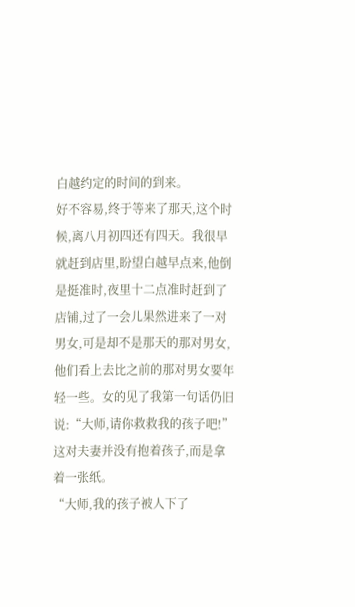白越约定的时间的到来。
好不容易,终于等来了那天,这个时候,离八月初四还有四天。我很早就赶到店里,盼望白越早点来,他倒是挺准时,夜里十二点准时赶到了店铺,过了一会儿果然进来了一对男女,可是却不是那天的那对男女,他们看上去比之前的那对男女要年轻一些。女的见了我第一句话仍旧说:“大师,请你救救我的孩子吧!”
这对夫妻并没有抱着孩子,而是拿着一张纸。
“大师,我的孩子被人下了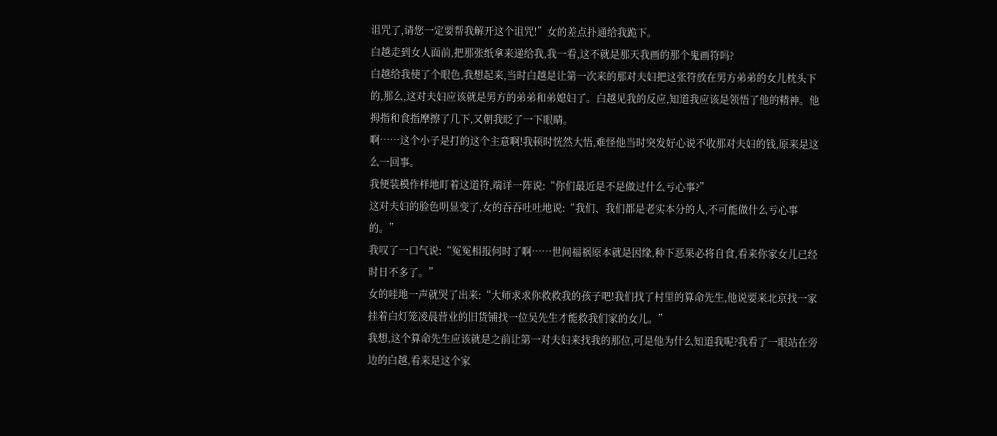诅咒了,请您一定要帮我解开这个诅咒!”女的差点扑通给我跪下。
白越走到女人面前,把那张纸拿来递给我,我一看,这不就是那天我画的那个鬼画符吗?
白越给我使了个眼色,我想起来,当时白越是让第一次来的那对夫妇把这张符放在男方弟弟的女儿枕头下的,那么,这对夫妇应该就是男方的弟弟和弟媳妇了。白越见我的反应,知道我应该是领悟了他的精神。他拇指和食指摩擦了几下,又朝我眨了一下眼睛。
啊……这个小子是打的这个主意啊!我顿时恍然大悟,难怪他当时突发好心说不收那对夫妇的钱,原来是这么一回事。
我便装模作样地盯着这道符,端详一阵说:“你们最近是不是做过什么亏心事?”
这对夫妇的脸色明显变了,女的吞吞吐吐地说:“我们、我们都是老实本分的人,不可能做什么亏心事的。”
我叹了一口气说:“冤冤相报何时了啊……世间福祸原本就是因缘,种下恶果必将自食,看来你家女儿已经时日不多了。”
女的哇地一声就哭了出来:“大师求求你救救我的孩子吧!我们找了村里的算命先生,他说要来北京找一家挂着白灯笼凌晨营业的旧货铺找一位吴先生才能救我们家的女儿。”
我想,这个算命先生应该就是之前让第一对夫妇来找我的那位,可是他为什么知道我呢?我看了一眼站在旁边的白越,看来是这个家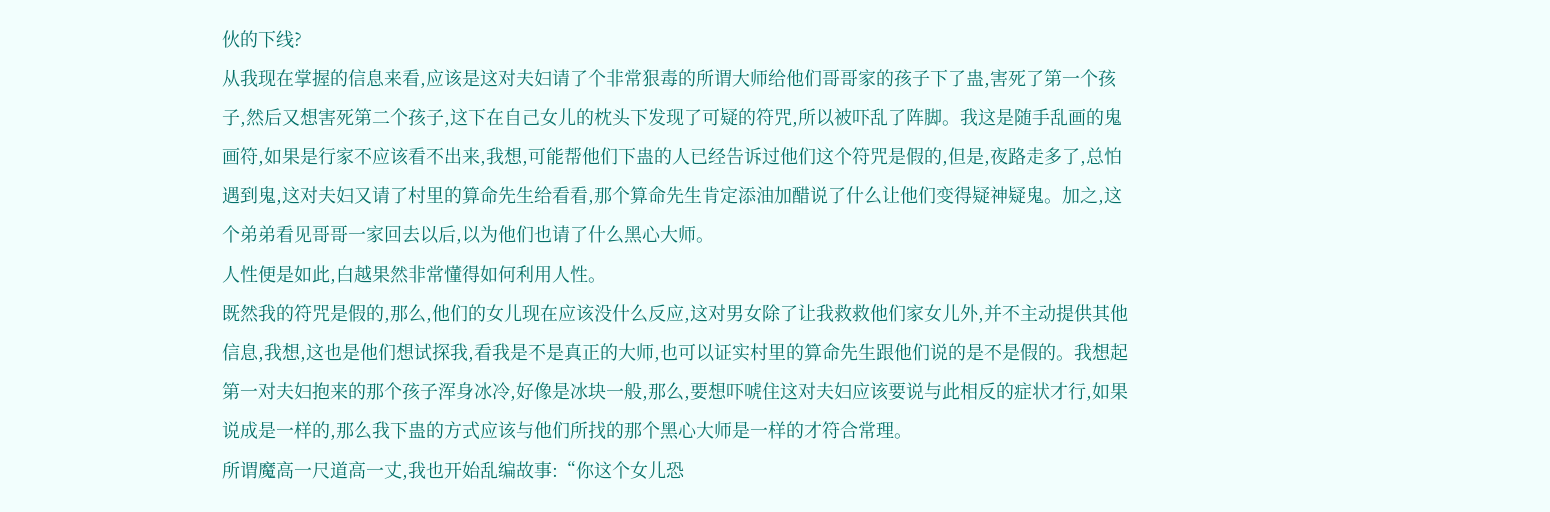伙的下线?
从我现在掌握的信息来看,应该是这对夫妇请了个非常狠毒的所谓大师给他们哥哥家的孩子下了蛊,害死了第一个孩子,然后又想害死第二个孩子,这下在自己女儿的枕头下发现了可疑的符咒,所以被吓乱了阵脚。我这是随手乱画的鬼画符,如果是行家不应该看不出来,我想,可能帮他们下蛊的人已经告诉过他们这个符咒是假的,但是,夜路走多了,总怕遇到鬼,这对夫妇又请了村里的算命先生给看看,那个算命先生肯定添油加醋说了什么让他们变得疑神疑鬼。加之,这个弟弟看见哥哥一家回去以后,以为他们也请了什么黑心大师。
人性便是如此,白越果然非常懂得如何利用人性。
既然我的符咒是假的,那么,他们的女儿现在应该没什么反应,这对男女除了让我救救他们家女儿外,并不主动提供其他信息,我想,这也是他们想试探我,看我是不是真正的大师,也可以证实村里的算命先生跟他们说的是不是假的。我想起第一对夫妇抱来的那个孩子浑身冰冷,好像是冰块一般,那么,要想吓唬住这对夫妇应该要说与此相反的症状才行,如果说成是一样的,那么我下蛊的方式应该与他们所找的那个黑心大师是一样的才符合常理。
所谓魔高一尺道高一丈,我也开始乱编故事:“你这个女儿恐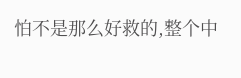怕不是那么好救的,整个中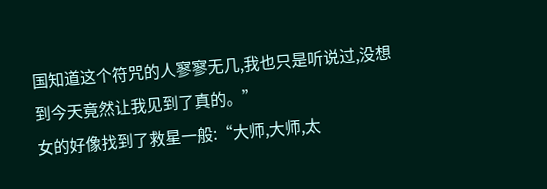国知道这个符咒的人寥寥无几,我也只是听说过,没想到今天竟然让我见到了真的。”
女的好像找到了救星一般:“大师,大师,太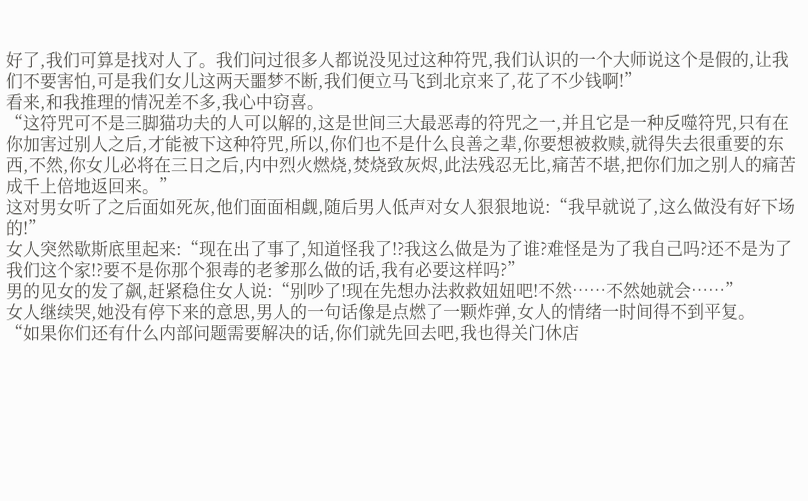好了,我们可算是找对人了。我们问过很多人都说没见过这种符咒,我们认识的一个大师说这个是假的,让我们不要害怕,可是我们女儿这两天噩梦不断,我们便立马飞到北京来了,花了不少钱啊!”
看来,和我推理的情况差不多,我心中窃喜。
“这符咒可不是三脚猫功夫的人可以解的,这是世间三大最恶毒的符咒之一,并且它是一种反噬符咒,只有在你加害过别人之后,才能被下这种符咒,所以,你们也不是什么良善之辈,你要想被救赎,就得失去很重要的东西,不然,你女儿必将在三日之后,内中烈火燃烧,焚烧致灰烬,此法残忍无比,痛苦不堪,把你们加之别人的痛苦成千上倍地返回来。”
这对男女听了之后面如死灰,他们面面相觑,随后男人低声对女人狠狠地说:“我早就说了,这么做没有好下场的!”
女人突然歇斯底里起来:“现在出了事了,知道怪我了!?我这么做是为了谁?难怪是为了我自己吗?还不是为了我们这个家!?要不是你那个狠毒的老爹那么做的话,我有必要这样吗?”
男的见女的发了飙,赶紧稳住女人说:“别吵了!现在先想办法救救妞妞吧!不然……不然她就会……”
女人继续哭,她没有停下来的意思,男人的一句话像是点燃了一颗炸弹,女人的情绪一时间得不到平复。
“如果你们还有什么内部问题需要解决的话,你们就先回去吧,我也得关门休店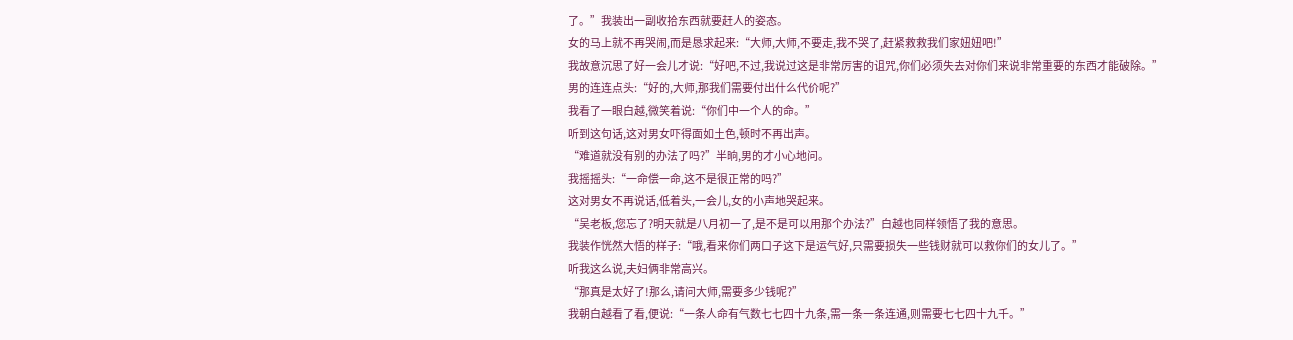了。”我装出一副收拾东西就要赶人的姿态。
女的马上就不再哭闹,而是恳求起来:“大师,大师,不要走,我不哭了,赶紧救救我们家妞妞吧!”
我故意沉思了好一会儿才说:“好吧,不过,我说过这是非常厉害的诅咒,你们必须失去对你们来说非常重要的东西才能破除。”
男的连连点头:“好的,大师,那我们需要付出什么代价呢?”
我看了一眼白越,微笑着说:“你们中一个人的命。”
听到这句话,这对男女吓得面如土色,顿时不再出声。
“难道就没有别的办法了吗?”半晌,男的才小心地问。
我摇摇头:“一命偿一命,这不是很正常的吗?”
这对男女不再说话,低着头,一会儿,女的小声地哭起来。
“吴老板,您忘了?明天就是八月初一了,是不是可以用那个办法?”白越也同样领悟了我的意思。
我装作恍然大悟的样子:“哦,看来你们两口子这下是运气好,只需要损失一些钱财就可以救你们的女儿了。”
听我这么说,夫妇俩非常高兴。
“那真是太好了!那么,请问大师,需要多少钱呢?”
我朝白越看了看,便说:“一条人命有气数七七四十九条,需一条一条连通,则需要七七四十九千。”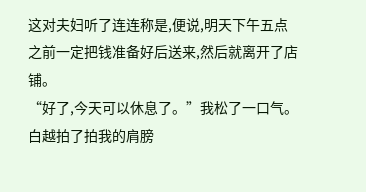这对夫妇听了连连称是,便说,明天下午五点之前一定把钱准备好后送来,然后就离开了店铺。
“好了,今天可以休息了。”我松了一口气。
白越拍了拍我的肩膀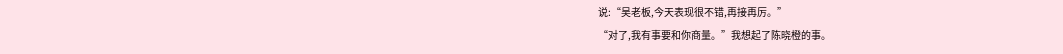说:“吴老板,今天表现很不错,再接再厉。”
“对了,我有事要和你商量。”我想起了陈晓橙的事。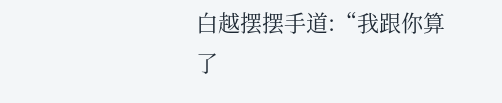白越摆摆手道:“我跟你算了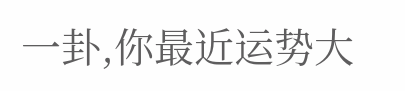一卦,你最近运势大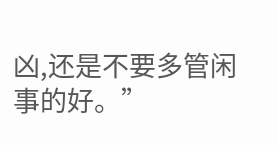凶,还是不要多管闲事的好。”